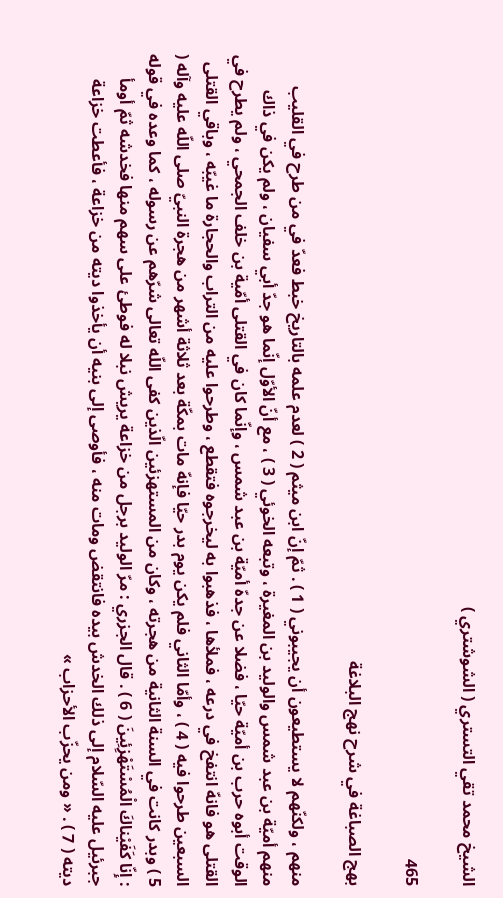الشيخ محمد تقي التستري ( الشوشتري )

465

بهج الصباغة في شرح نهج البلاغة

منهم ، ولكنّهم لا يستطيعون أن يجيبوني ( 1 ) . ثمّ إنّ ابن ميثم ( 2 ) لعدم علمه بالتاريخ خبط فعدّ في من طرح في القليب منهم أميّة بن عبد شمس والوليد بن المغيرة ، وتبعه الخوئي ( 3 ) ، مع أنّ الأوّل إنّما هو جدّ أبي سفيان ، ولم يكن في ذاك الوقت أبوه حرب بن أميّة حيّا ، فضلا عن جدهّ أميّة بن عبد شمس ، وإنّما كان في القتلى أمّية بن خلف الجمحي ، ولم يطرح في القتلى هو فانهّ انتفخ في درعه ، فملأها ، فذهبوا به ليخرجوه فتقطع ، وطرحوا عليه من التراب والحجارة ما غيبّه ، وباقي القتلى السبعين طرحوا فيه ( 4 ) ، وأمّا الثاني فلم يكن يوم بدر حيّا فإنهّ مات بمكّة بعد ثلاثة أشهر من هجرة النبيّ صلى اللّه عليه وآله ( 5 ) وبدر كانت في السنة الثانية من هجرته ، وكان من المستهزئين الّذين كفى اللّه تعالى شرّهم عن رسوله ، كما وعده في قوله : إِنّا كَفَيْناكَ الْمُسْتَهْزِئِينَ ( 6 ) . قال الجزري : مرّ الوليد برجل من خزاعة يريش نبلا له فوطئ على سهم منها فخدشه ثمّ أومأ جبرئيل عليه السّلام إلى ذلك الخدش بيده فانتقض ومات منه ، فأوصى إلى بنيه أن يأخذوا ديته من خزاعة ، فأعطت خزاعة ديته ( 7 ) . « ومن يحزّب الأحزاب »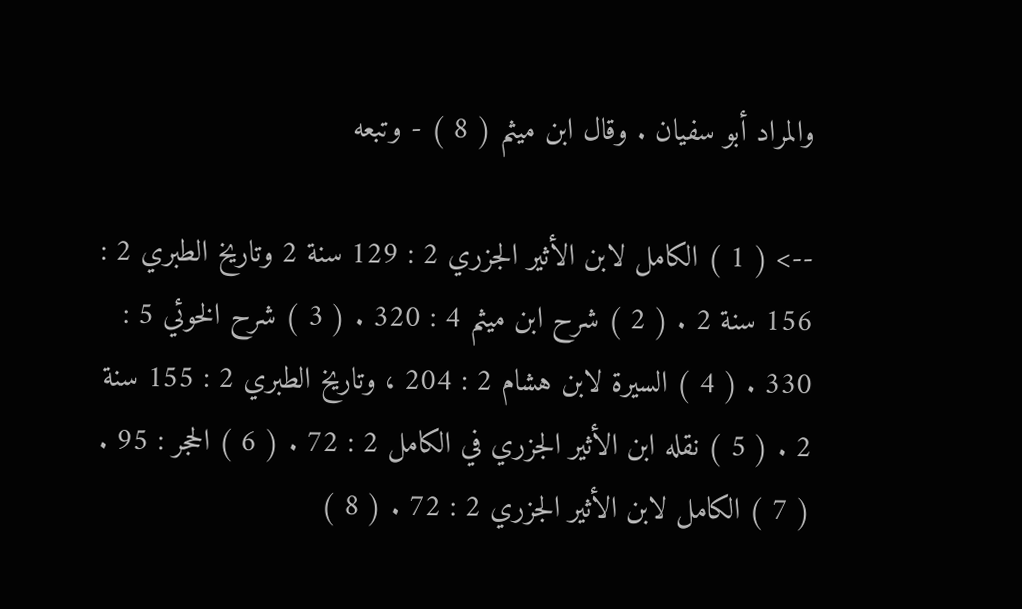والمراد أبو سفيان . وقال ابن ميثم ( 8 ) - وتبعه

--> ( 1 ) الكامل لابن الأثير الجزري 2 : 129 سنة 2 وتاريخ الطبري 2 : 156 سنة 2 . ( 2 ) شرح ابن ميثم 4 : 320 . ( 3 ) شرح الخوئي 5 : 330 . ( 4 ) السيرة لابن هشام 2 : 204 ، وتاريخ الطبري 2 : 155 سنة 2 . ( 5 ) نقله ابن الأثير الجزري في الكامل 2 : 72 . ( 6 ) الحجر : 95 . ( 7 ) الكامل لابن الأثير الجزري 2 : 72 . ( 8 )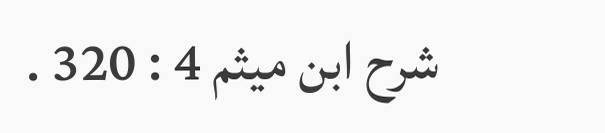شرح ابن ميثم 4 : 320 .